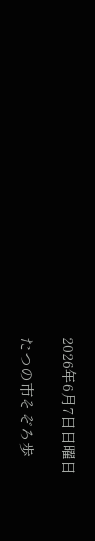2026年6月7日日曜日

たつの市そぞろ歩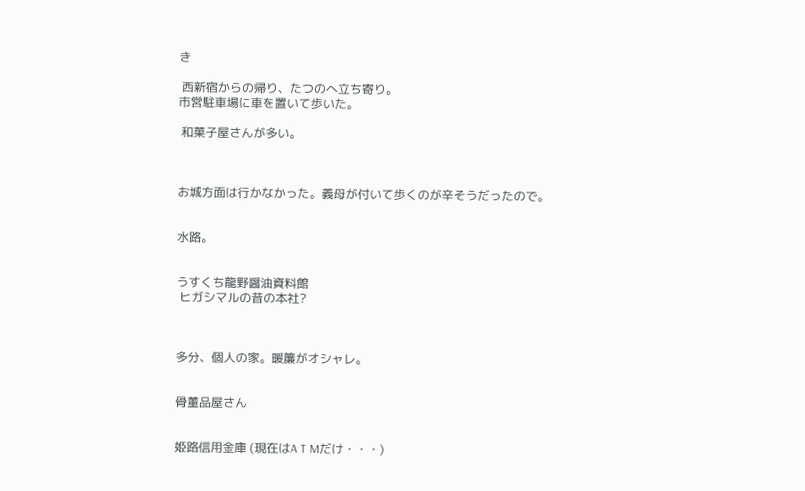き

 西新宿からの帰り、たつのへ立ち寄り。
市営駐車場に車を置いて歩いた。

 和菓子屋さんが多い。



お城方面は行かなかった。義母が付いて歩くのが辛そうだったので。


水路。


うすくち龍野醤油資料館
 ヒガシマルの昔の本社?



多分、個人の家。暖簾がオシャレ。


骨董品屋さん


姫路信用金庫 (現在はA T Mだけ・・・)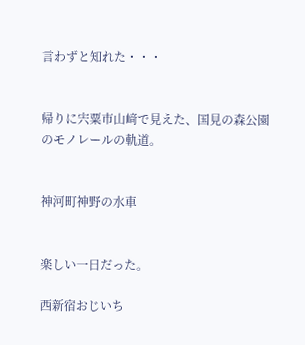言わずと知れた・・・


帰りに宍粟市山﨑で見えた、国見の森公園のモノレールの軌道。


神河町神野の水車


楽しい一日だった。

西新宿おじいち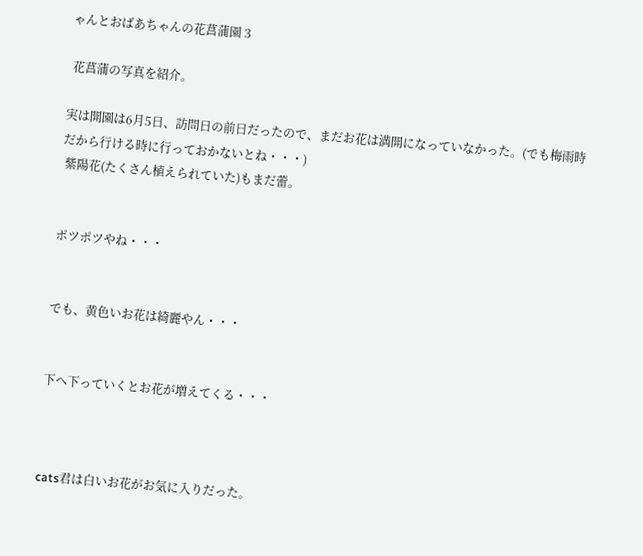ゃんとおばあちゃんの花菖蒲園 3

 花菖蒲の写真を紹介。

実は開園は6月5日、訪問日の前日だったので、まだお花は満開になっていなかった。(でも梅雨時だから行ける時に行っておかないとね・・・)
 紫陽花(たくさん植えられていた)もまだ蕾。


ポツポツやね・・・


でも、黄色いお花は綺麗やん・・・


下へ下っていくとお花が増えてくる・・・



cats君は白いお花がお気に入りだった。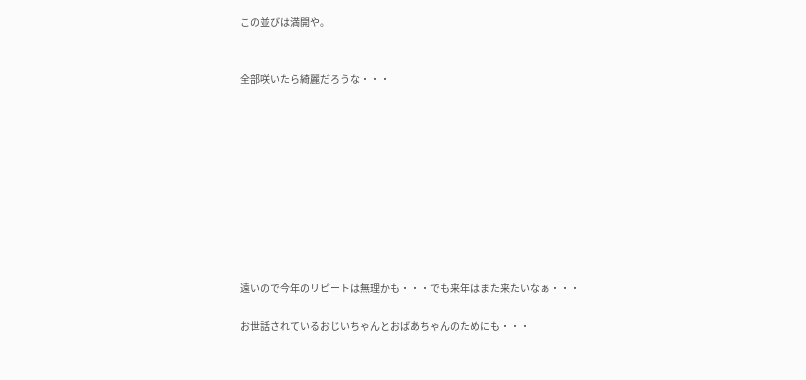この並びは満開や。


全部咲いたら綺麗だろうな・・・










遠いので今年のリピートは無理かも・・・でも来年はまた来たいなぁ・・・

お世話されているおじいちゃんとおばあちゃんのためにも・・・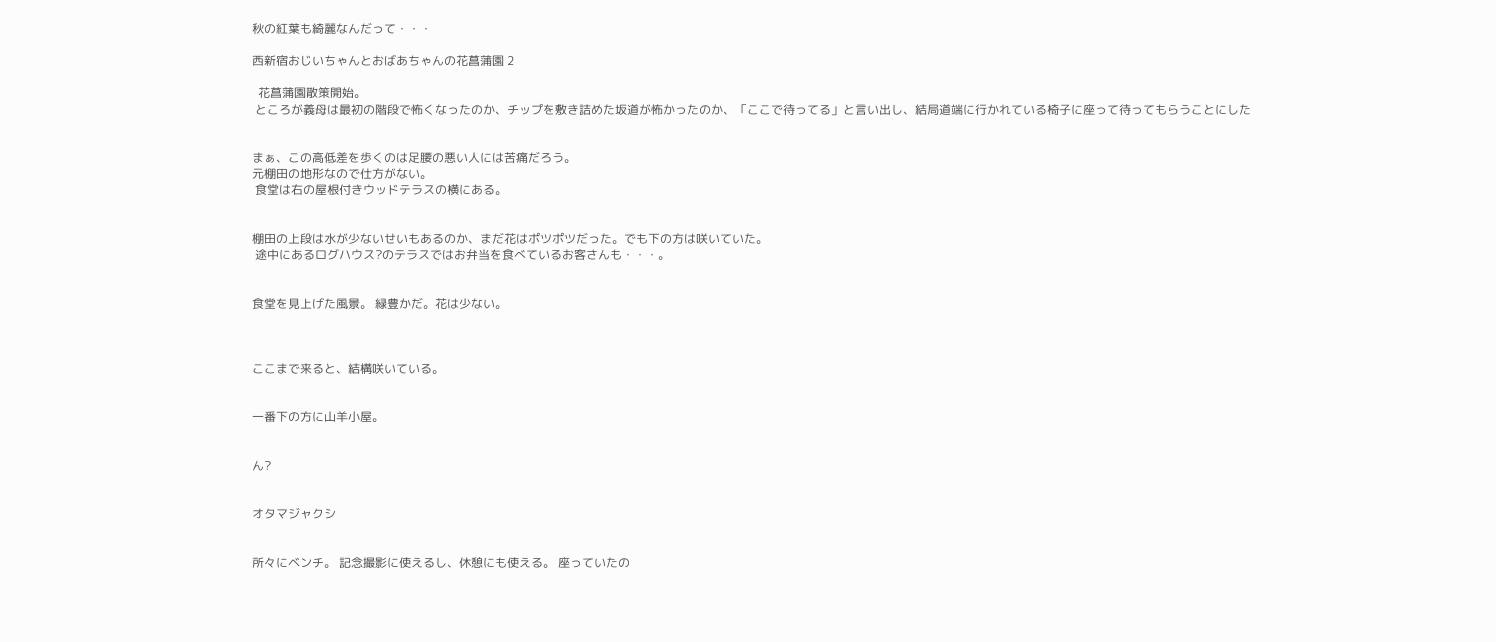秋の紅葉も綺麗なんだって・・・

西新宿おじいちゃんとおばあちゃんの花菖蒲園 2

  花菖蒲園散策開始。
 ところが義母は最初の階段で怖くなったのか、チップを敷き詰めた坂道が怖かったのか、「ここで待ってる」と言い出し、結局道端に行かれている椅子に座って待ってもらうことにした


まぁ、この高低差を歩くのは足腰の悪い人には苦痛だろう。
元棚田の地形なので仕方がない。
 食堂は右の屋根付きウッドテラスの横にある。


棚田の上段は水が少ないせいもあるのか、まだ花はポツポツだった。でも下の方は咲いていた。
 途中にあるログハウス?のテラスではお弁当を食べているお客さんも・・・。


食堂を見上げた風景。 緑豊かだ。花は少ない。



ここまで来ると、結構咲いている。


一番下の方に山羊小屋。


ん?


オタマジャクシ


所々にベンチ。 記念撮影に使えるし、休憩にも使える。 座っていたの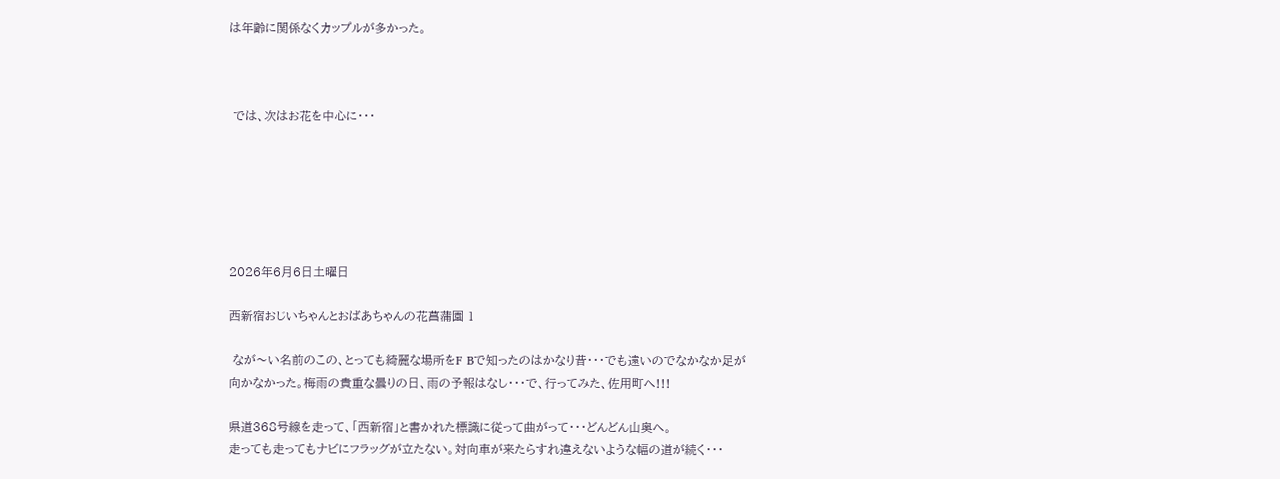は年齢に関係なくカップルが多かった。



 では、次はお花を中心に・・・






2026年6月6日土曜日

西新宿おじいちゃんとおばあちゃんの花菖蒲園 1

 なが〜い名前のこの、とっても綺麗な場所をF Bで知ったのはかなり昔・・・でも遠いのでなかなか足が向かなかった。梅雨の貴重な曇りの日、雨の予報はなし・・・で、行ってみた、佐用町へ!!!

県道368号線を走って、「西新宿」と書かれた標識に従って曲がって・・・どんどん山奥へ。
走っても走ってもナビにフラッグが立たない。対向車が来たらすれ違えないような幅の道が続く・・・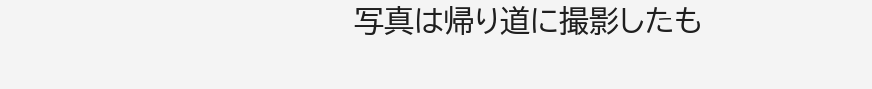写真は帰り道に撮影したも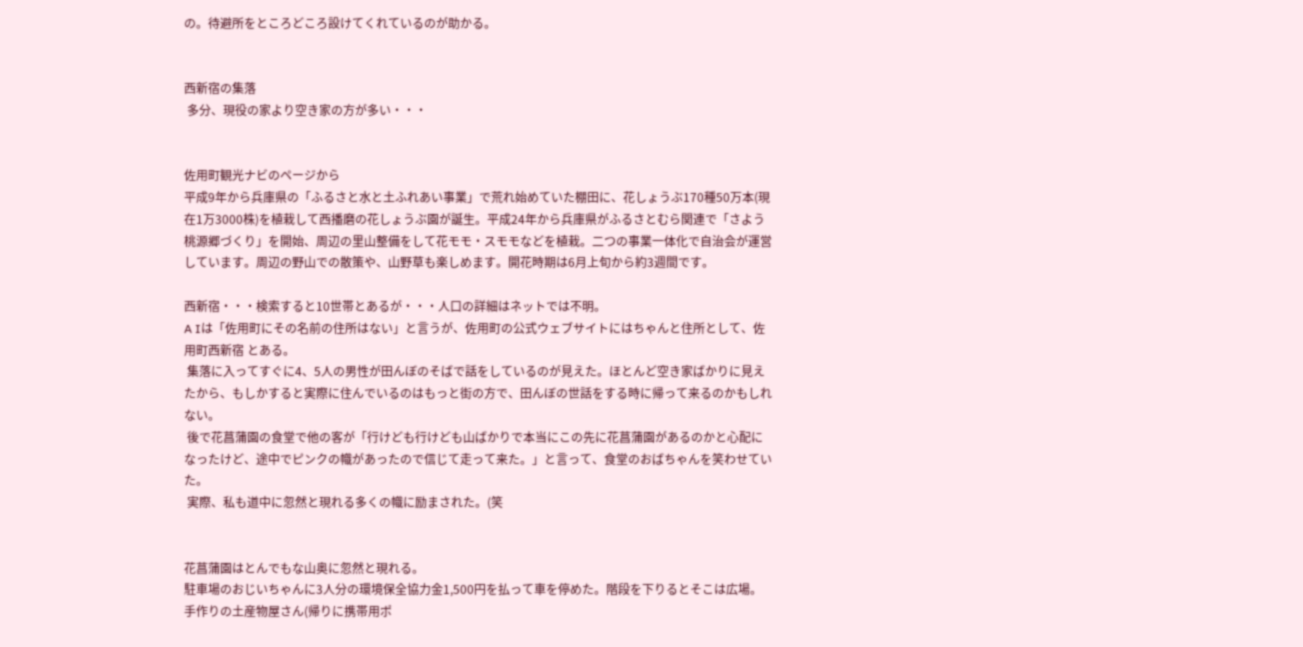の。待避所をところどころ設けてくれているのが助かる。


西新宿の集落
 多分、現役の家より空き家の方が多い・・・


佐用町観光ナビのページから
平成9年から兵庫県の「ふるさと水と土ふれあい事業」で荒れ始めていた棚田に、花しょうぶ170種50万本(現在1万3000株)を植栽して西播磨の花しょうぶ園が誕生。平成24年から兵庫県がふるさとむら関連で「さよう桃源郷づくり」を開始、周辺の里山整備をして花モモ・スモモなどを植栽。二つの事業一体化で自治会が運営しています。周辺の野山での散策や、山野草も楽しめます。開花時期は6月上旬から約3週間です。

西新宿・・・検索すると10世帯とあるが・・・人口の詳細はネットでは不明。
A Iは「佐用町にその名前の住所はない」と言うが、佐用町の公式ウェブサイトにはちゃんと住所として、佐用町西新宿 とある。
 集落に入ってすぐに4、5人の男性が田んぼのそばで話をしているのが見えた。ほとんど空き家ばかりに見えたから、もしかすると実際に住んでいるのはもっと街の方で、田んぼの世話をする時に帰って来るのかもしれない。
 後で花菖蒲園の食堂で他の客が「行けども行けども山ばかりで本当にこの先に花菖蒲園があるのかと心配になったけど、途中でピンクの幟があったので信じて走って来た。」と言って、食堂のおばちゃんを笑わせていた。
 実際、私も道中に忽然と現れる多くの幟に励まされた。(笑


花菖蒲園はとんでもな山奥に忽然と現れる。
駐車場のおじいちゃんに3人分の環境保全協力金1,500円を払って車を停めた。階段を下りるとそこは広場。手作りの土産物屋さん(帰りに携帯用ポ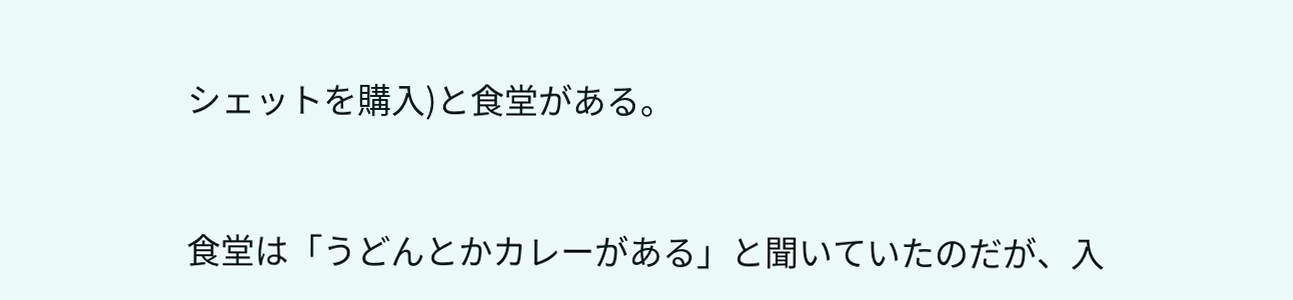シェットを購入)と食堂がある。


食堂は「うどんとかカレーがある」と聞いていたのだが、入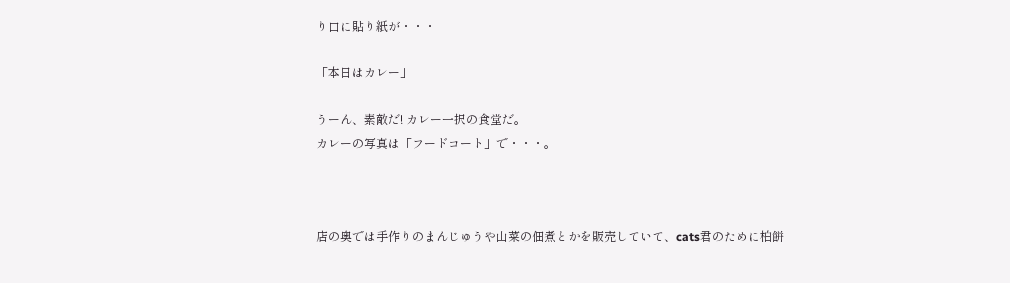り口に貼り紙が・・・

「本日はカレー」

うーん、素敵だ! カレー一択の食堂だ。
カレーの写真は「フードコート」で・・・。



店の奥では手作りのまんじゅうや山菜の佃煮とかを販売していて、cats君のために柏餅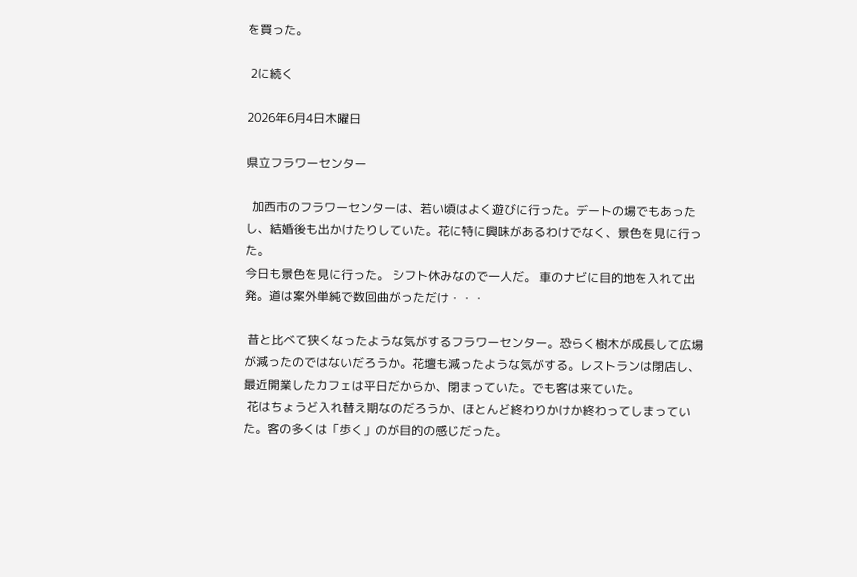を買った。

 2に続く

2026年6月4日木曜日

県立フラワーセンター

  加西市のフラワーセンターは、若い頃はよく遊びに行った。デートの場でもあったし、結婚後も出かけたりしていた。花に特に興味があるわけでなく、景色を見に行った。
今日も景色を見に行った。 シフト休みなので一人だ。 車のナビに目的地を入れて出発。道は案外単純で数回曲がっただけ・・・

 昔と比べて狭くなったような気がするフラワーセンター。恐らく樹木が成長して広場が減ったのではないだろうか。花壇も減ったような気がする。レストランは閉店し、最近開業したカフェは平日だからか、閉まっていた。でも客は来ていた。
 花はちょうど入れ替え期なのだろうか、ほとんど終わりかけか終わってしまっていた。客の多くは「歩く」のが目的の感じだった。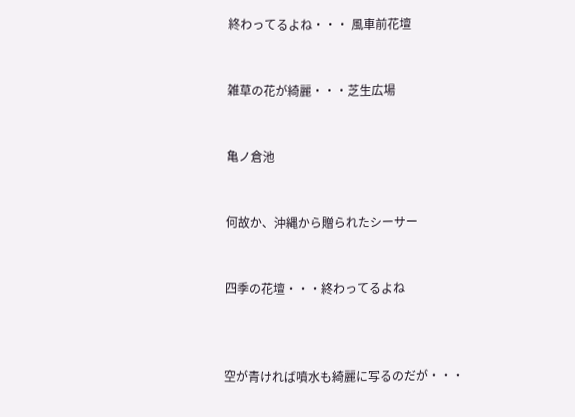終わってるよね・・・ 風車前花壇


雑草の花が綺麗・・・芝生広場


亀ノ倉池


何故か、沖縄から贈られたシーサー


四季の花壇・・・終わってるよね



空が青ければ噴水も綺麗に写るのだが・・・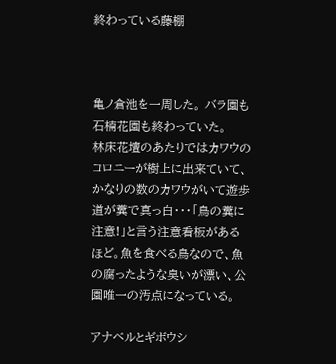終わっている藤棚



亀ノ倉池を一周した。 バラ園も石楠花園も終わっていた。
林床花壇のあたりではカワウのコロニーが樹上に出来ていて、かなりの数のカワウがいて遊歩道が糞で真っ白・・・「鳥の糞に注意!」と言う注意看板があるほど。魚を食べる鳥なので、魚の腐ったような臭いが漂い、公園唯一の汚点になっている。

アナベルとギボウシ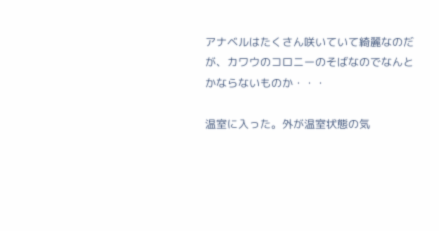アナベルはたくさん咲いていて綺麗なのだが、カワウのコロニーのそばなのでなんとかならないものか・・・

温室に入った。外が温室状態の気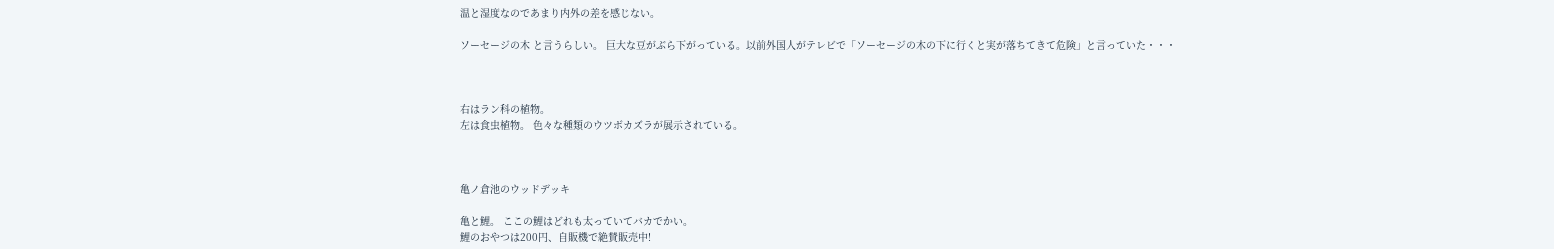温と湿度なのであまり内外の差を感じない。

ソーセージの木 と言うらしい。 巨大な豆がぶら下がっている。以前外国人がテレビで「ソーセージの木の下に行くと実が落ちてきて危険」と言っていた・・・



右はラン科の植物。
左は食虫植物。 色々な種類のウツボカズラが展示されている。



亀ノ倉池のウッドデッキ

亀と鯉。 ここの鯉はどれも太っていてバカでかい。
鯉のおやつは200円、自販機で絶賛販売中!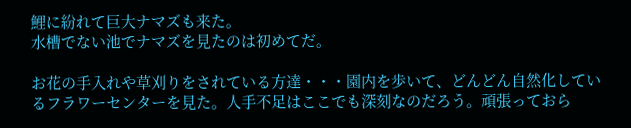鯉に紛れて巨大ナマズも来た。
水槽でない池でナマズを見たのは初めてだ。

お花の手入れや草刈りをされている方達・・・園内を歩いて、どんどん自然化しているフラワーセンターを見た。人手不足はここでも深刻なのだろう。頑張っておら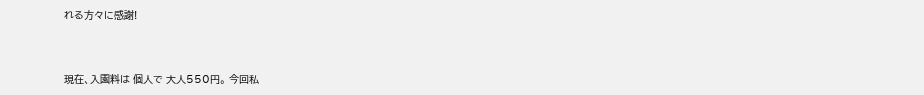れる方々に感謝!



現在、入園料は 個人で 大人550円。 今回私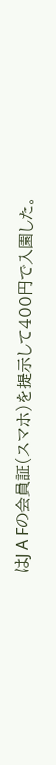はJ A Fの会員証(スマホ)を提示して400円で入園した。